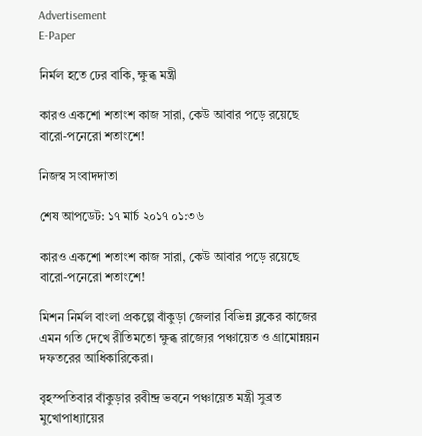Advertisement
E-Paper

নির্মল হতে ঢের বাকি, ক্ষুব্ধ মন্ত্রী

কারও একশো শতাংশ কাজ সারা, কেউ আবার পড়ে রয়েছে বারো-পনেরো শতাংশে!

নিজস্ব সংবাদদাতা

শেষ আপডেট: ১৭ মার্চ ২০১৭ ০১:৩৬

কারও একশো শতাংশ কাজ সারা, কেউ আবার পড়ে রয়েছে বারো-পনেরো শতাংশে!

মিশন নির্মল বাংলা প্রকল্পে বাঁকুড়া জেলার বিভিন্ন ব্লকের কাজের এমন গতি দেখে রীতিমতো ক্ষুব্ধ রাজ্যের পঞ্চায়েত ও গ্রামোন্নয়ন দফতরের আধিকারিকেরা।

বৃহস্পতিবার বাঁকুড়ার রবীন্দ্র ভবনে পঞ্চায়েত মন্ত্রী সুব্রত মুখোপাধ্যায়ের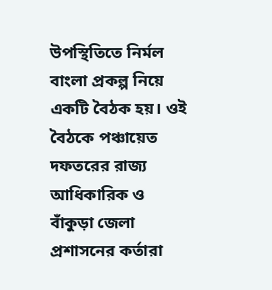উপস্থিতিতে নির্মল বাংলা প্রকল্প নিয়ে একটি বৈঠক হয়। ওই বৈঠকে পঞ্চায়েত দফতরের রাজ্য আধিকারিক ও বাঁকুড়া জেলা প্রশাসনের কর্তারা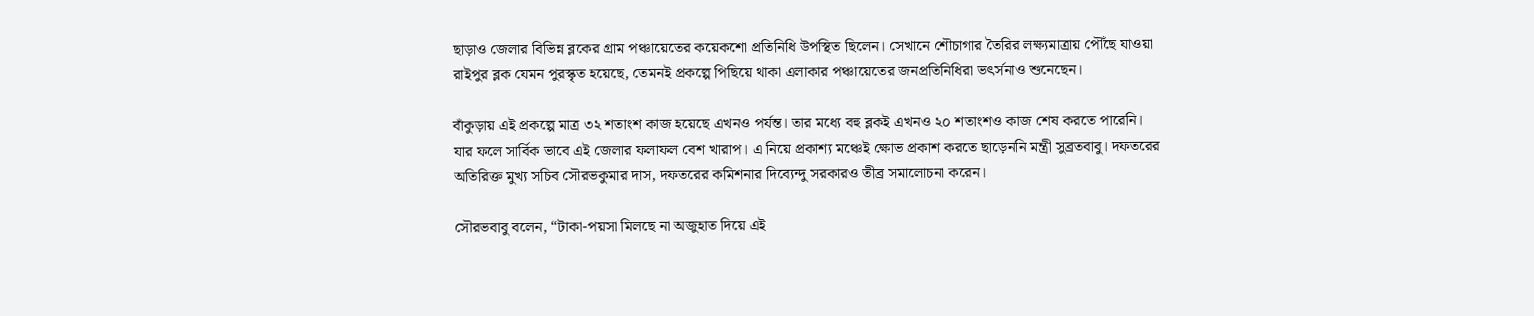ছাড়াও জেলার বিভিন্ন ব্লকের গ্রাম পঞ্চায়েতের কয়েকশো প্রতিনিধি উপস্থিত ছিলেন। সেখানে শৌচাগার তৈরির লক্ষ্যমাত্রায় পৌঁছে যাওয়া রাইপুর ব্লক যেমন পুরস্কৃত হয়েছে, তেমনই প্রকল্পে পিছিয়ে থাকা এলাকার পঞ্চায়েতের জনপ্রতিনিধিরা ভৎর্সনাও শুনেছেন।

বাঁকুড়ায় এই প্রকল্পে মাত্র ৩২ শতাংশ কাজ হয়েছে এখনও পর্যন্ত। তার মধ্যে বহু ব্লকই এখনও ২০ শতাংশও কাজ শেষ করতে পারেনি। যার ফলে সার্বিক ভাবে এই জেলার ফলাফল বেশ খারাপ। এ নিয়ে প্রকাশ্য মঞ্চেই ক্ষোভ প্রকাশ করতে ছাড়েননি মন্ত্রী সুব্রতবাবু। দফতরের অতিরিক্ত মুখ্য সচিব সৌরভকুমার দাস, দফতরের কমিশনার দিব্যেন্দু সরকারও তীব্র সমালোচনা করেন।

সৌরভবাবু বলেন, “টাকা-পয়সা মিলছে না অজুহাত দিয়ে এই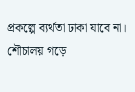প্রকল্পে ব্যর্থতা ঢাকা যাবে না। শৌচালয় গড়ে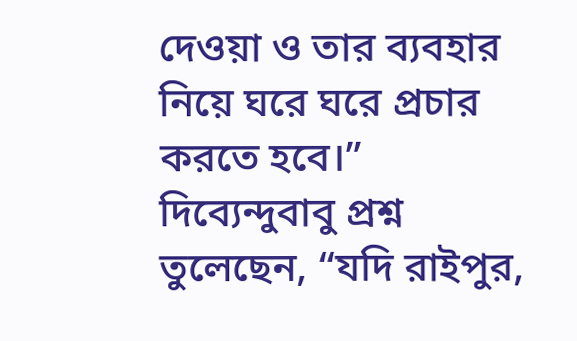দেওয়া ও তার ব্যবহার নিয়ে ঘরে ঘরে প্রচার করতে হবে।” দিব্যেন্দুবাবু প্রশ্ন তুলেছেন, “যদি রাইপুর,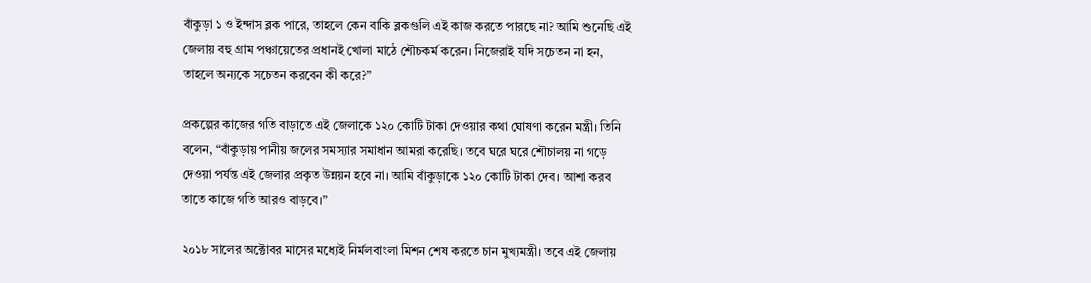বাঁকুড়া ১ ও ইন্দাস ব্লক পারে, তাহলে কেন বাকি ব্লকগুলি এই কাজ করতে পারছে না? আমি শুনেছি এই জেলায় বহু গ্রাম পঞ্চায়েতের প্রধানই খোলা মাঠে শৌচকর্ম করেন। নিজেরাই যদি সচেতন না হন, তাহলে অন্যকে সচেতন করবেন কী করে?”

প্রকল্পের কাজের গতি বাড়াতে এই জেলাকে ১২০ কোটি টাকা দেওয়ার কথা ঘোষণা করেন মন্ত্রী। তিনি বলেন, “বাঁকুড়ায় পানীয় জলের সমস্যার সমাধান আমরা করেছি। তবে ঘরে ঘরে শৌচালয় না গড়ে দেওয়া পর্যন্ত এই জেলার প্রকৃত উন্নয়ন হবে না। আমি বাঁকুড়াকে ১২০ কোটি টাকা দেব। আশা করব তাতে কাজে গতি আরও বাড়বে।”

২০১৮ সালের অক্টোবর মাসের মধ্যেই নির্মলবাংলা মিশন শেষ করতে চান মুখ্যমন্ত্রী। তবে এই জেলায়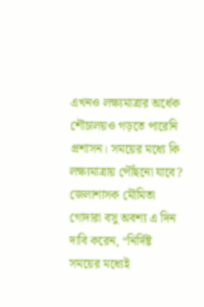এখনও লক্ষ্যমাত্রার অর্ধেক শৌচালয়ও গড়তে পারেনি প্রশাসন। সময়ের মধ্যে কি লক্ষ্যমাত্রায় পৌঁছনো যাবে? জেলাশাসক মৌমিতা গোদারা বসু অবশ্য এ দিন দাবি করেন, “নির্দিষ্ট সময়ের মধ্যেই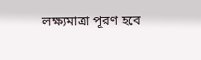লক্ষ্যমাত্রা পূরণ হবে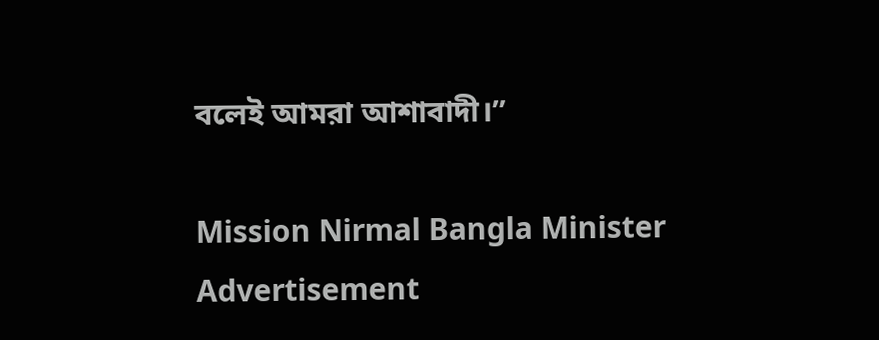বলেই আমরা আশাবাদী।”

Mission Nirmal Bangla Minister
Advertisement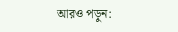আরও পড়ুন: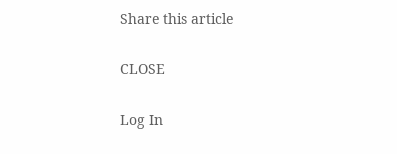Share this article

CLOSE

Log In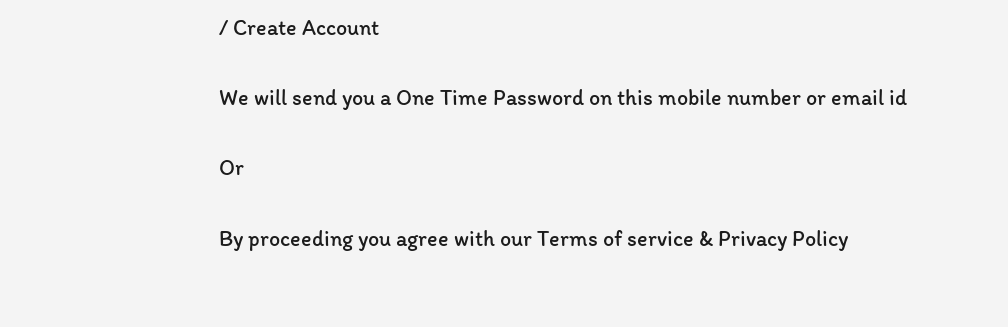/ Create Account

We will send you a One Time Password on this mobile number or email id

Or

By proceeding you agree with our Terms of service & Privacy Policy